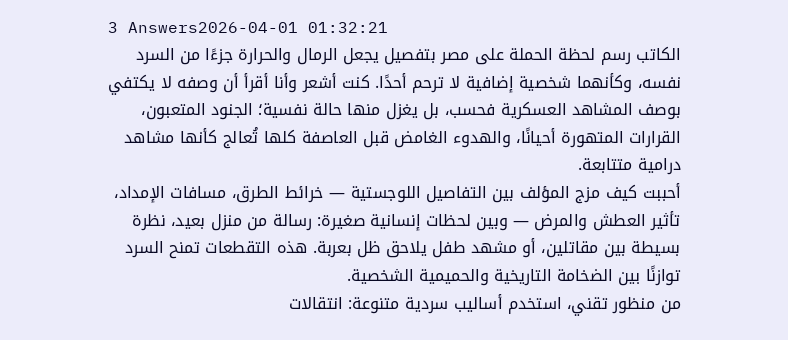3 Answers2026-04-01 01:32:21
الكاتب رسم لحظة الحملة على مصر بتفصيل يجعل الرمال والحرارة جزءًا من السرد نفسه، وكأنهما شخصية إضافية لا ترحم أحدًا. كنت أشعر وأنا أقرأ أن وصفه لا يكتفي بوصف المشاهد العسكرية فحسب، بل يغزل منها حالة نفسية؛ الجنود المتعبون، القرارات المتهورة أحيانًا، والهدوء الغامض قبل العاصفة كلها تُعالج كأنها مشاهد درامية متتابعة.
أحببت كيف مزج المؤلف بين التفاصيل اللوجستية — خرائط الطرق، مسافات الإمداد، تأثير العطش والمرض — وبين لحظات إنسانية صغيرة: رسالة من منزل بعيد، نظرة بسيطة بين مقاتلين، أو مشهد طفل يلاحق ظل بعربة. هذه التقطعات تمنح السرد توازنًا بين الضخامة التاريخية والحميمية الشخصية.
من منظور تقني، استخدم أساليب سردية متنوعة: انتقالات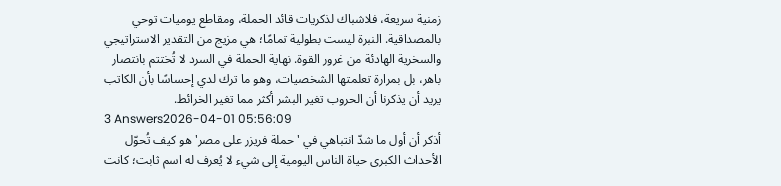زمنية سريعة، فلاشباك لذكريات قائد الحملة، ومقاطع يوميات توحي بالمصداقية. النبرة ليست بطولية تمامًا؛ هي مزيج من التقدير الاستراتيجي والسخرية الهادئة من غرور القوة. نهاية الحملة في السرد لا تُختتم بانتصار باهر، بل بمرارة تعلمتها الشخصيات، وهو ما ترك لدي إحساسًا بأن الكاتب يريد أن يذكرنا أن الحروب تغير البشر أكثر مما تغير الخرائط.
3 Answers2026-04-01 05:56:09
أذكر أن أول ما شدّ انتباهي في 'حملة فريزر على مصر' هو كيف تُحوّل الأحداث الكبرى حياة الناس اليومية إلى شيء لا يُعرف له اسم ثابت؛ كانت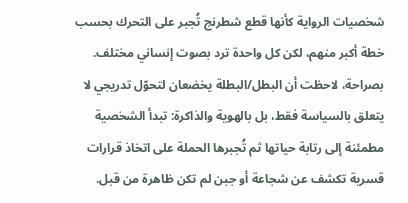شخصيات الرواية كأنها قطع شطرنج تُجبر على التحرك بحسب خطة أكبر منهم، لكن كل واحدة ترد بصوت إنساني مختلف.
بصراحة، لاحظت أن البطل/البطلة يخضعان لتحوّل تدريجي لا يتعلق بالسياسة فقط، بل بالهوية والذاكرة: تبدأ الشخصية مطمئنة إلى رتابة حياتها ثم تُجبرها الحملة على اتخاذ قرارات قسرية تكشف عن شجاعة أو جبن لم تكن ظاهرة من قبل.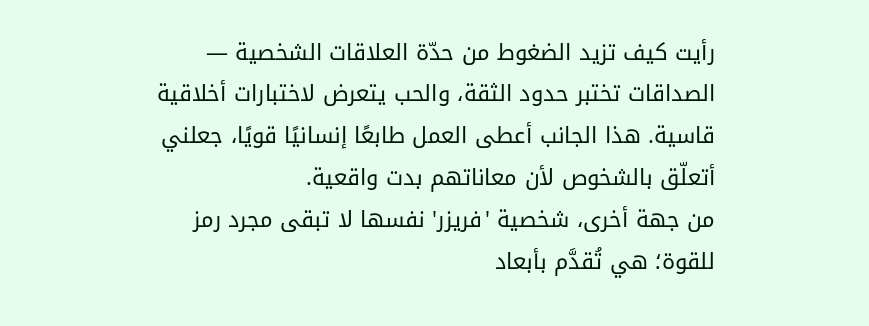رأيت كيف تزيد الضغوط من حدّة العلاقات الشخصية — الصداقات تختبر حدود الثقة، والحب يتعرض لاختبارات أخلاقية قاسية. هذا الجانب أعطى العمل طابعًا إنسانيًا قويًا، جعلني أتعلّق بالشخوص لأن معاناتهم بدت واقعية.
من جهة أخرى، شخصية 'فريزر' نفسها لا تبقى مجرد رمز للقوة؛ هي تُقدَّم بأبعاد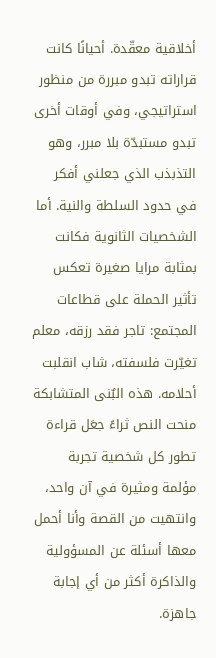أخلاقية معقّدة. أحيانًا كانت قراراته تبدو مبررة من منظور استراتيجي، وفي أوقات أخرى تبدو مستبدّة بلا مبرر، وهو التذبذب الذي جعلني أفكر في حدود السلطة والنية. أما الشخصيات الثانوية فكانت بمثابة مرايا صغيرة تعكس تأثير الحملة على قطاعات المجتمع: تاجر فقد رزقه، معلم تغيّرت فلسفته، شاب انقلبت أحلامه. هذه البٌنى المتشابكة منحت النص ثراءً جعَل قراءة تطور كل شخصية تجربة مؤلمة ومثيرة في آن واحد، وانتهيت من القصة وأنا أحمل معها أسئلة عن المسؤولية والذاكرة أكثر من أي إجابة جاهزة.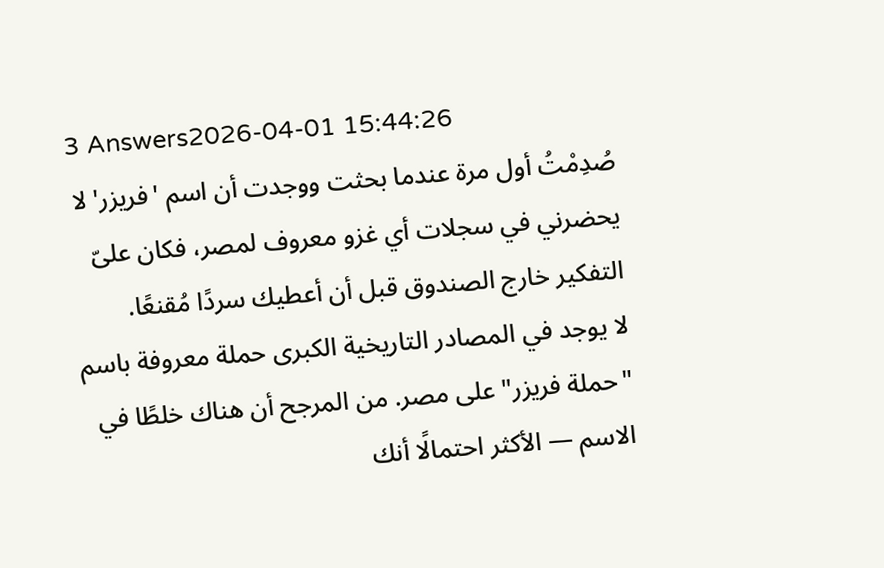3 Answers2026-04-01 15:44:26
صُدِمْتُ أول مرة عندما بحثت ووجدت أن اسم 'فريزر' لا يحضرني في سجلات أي غزو معروف لمصر، فكان علىّ التفكير خارج الصندوق قبل أن أعطيك سردًا مُقنعًا.
لا يوجد في المصادر التاريخية الكبرى حملة معروفة باسم "حملة فريزر" على مصر. من المرجح أن هناك خلطًا في الاسم — الأكثر احتمالًا أنك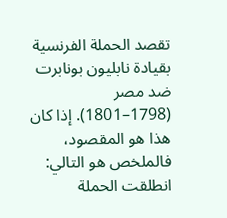تقصد الحملة الفرنسية بقيادة نابليون بونابرت ضد مصر (1798–1801). إذا كان هذا هو المقصود، فالملخص هو التالي: انطلقت الحملة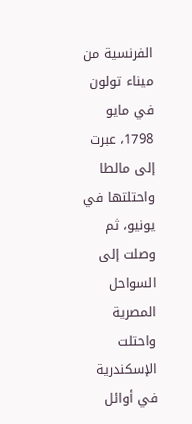الفرنسية من ميناء تولون في مايو 1798، عبرت إلى مالطا واحتلتها في يونيو، ثم وصلت إلى السواحل المصرية واحتلت الإسكندرية في أوائل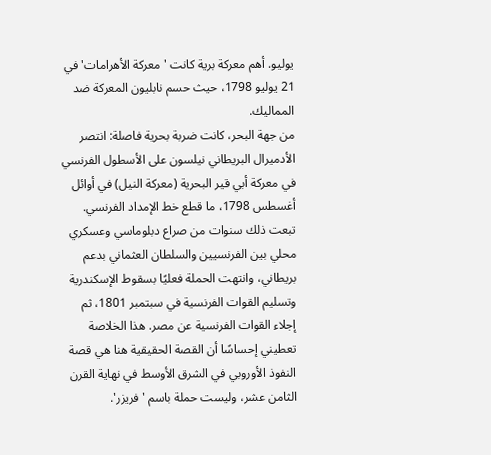يوليو. أهم معركة برية كانت 'معركة الأهرامات' في 21 يوليو 1798، حيث حسم نابليون المعركة ضد المماليك.
من جهة البحر، كانت ضربة بحرية فاصلة: انتصر الأدميرال البريطاني نيلسون على الأسطول الفرنسي في معركة أبي قير البحرية (معركة النيل) في أوائل أغسطس 1798، ما قطع خط الإمداد الفرنسي. تبعت ذلك سنوات من صراع دبلوماسي وعسكري محلي بين الفرنسيين والسلطان العثماني بدعم بريطاني، وانتهت الحملة فعليًا بسقوط الإسكندرية وتسليم القوات الفرنسية في سبتمبر 1801، ثم إجلاء القوات الفرنسية عن مصر. هذا الخلاصة تعطيني إحساسًا أن القصة الحقيقية هنا هي قصة النفوذ الأوروبي في الشرق الأوسط في نهاية القرن الثامن عشر، وليست حملة باسم 'فريزر'.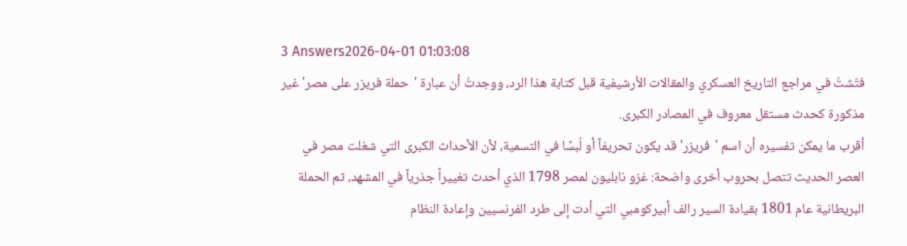3 Answers2026-04-01 01:03:08
فتّشتُ في مراجع التاريخ العسكري والمقالات الأرشيفية قبل كتابة هذا الرد، ووجدتُ أن عبارة 'حملة فريزر على مصر' غير مذكورة كحدث مستقل معروف في المصادر الكبرى.
أقرب ما يمكن تفسيره أن اسم 'فريزر' قد يكون تحريفاً أو لُبسًا في التسمية، لأن الأحداث الكبرى التي شغلت مصر في العصر الحديث تتصل بحروب أخرى واضحة: غزو نابليون لمصر 1798 الذي أحدث تغييراً جذرياً في المشهد، ثم الحملة البريطانية عام 1801 بقيادة السير رالف أبيركومبي التي أدت إلى طرد الفرنسيين وإعادة النظام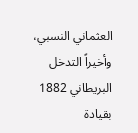العثماني النسبي، وأخيراً التدخل البريطاني 1882 بقيادة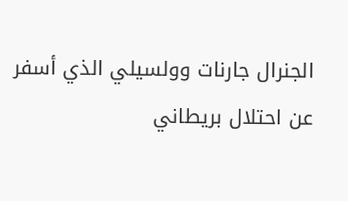الجنرال جارنات وولسيلي الذي أسفر عن احتلال بريطاني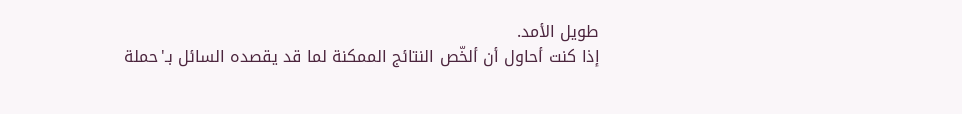طويل الأمد.
إذا كنت أحاول أن ألخّص النتائج الممكنة لما قد يقصده السائل بـ'حملة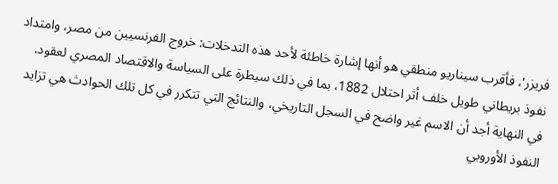فريزر'، فأقرب سيناريو منطقي هو أنها إشارة خاطئة لأحد هذه التدخلات: خروج الفرنسيين من مصر، وامتداد نفوذ بريطاني طويل خلف أثر احتلال 1882، بما في ذلك سيطرة على السياسة والاقتصاد المصري لعقود. في النهاية أجد أن الاسم غير واضح في السجل التاريخي، والنتائج التي تتكرر في كل تلك الحوادث هي تزايد النفوذ الأوروبي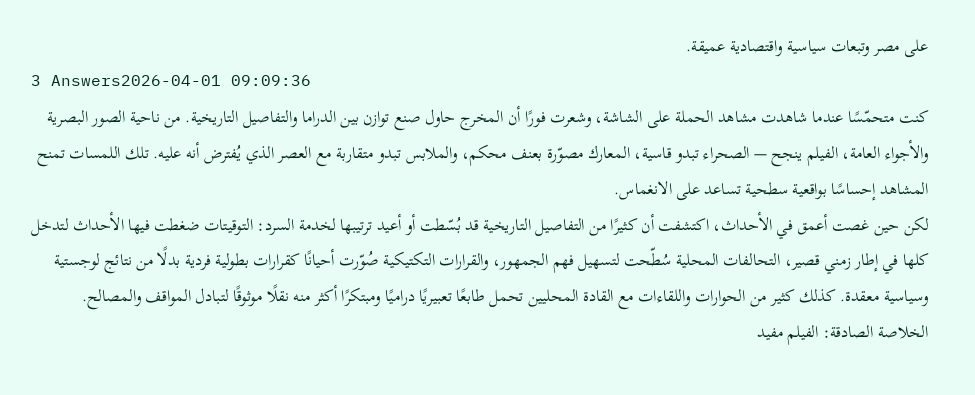على مصر وتبعات سياسية واقتصادية عميقة.
3 Answers2026-04-01 09:09:36
كنت متحمّسًا عندما شاهدت مشاهد الحملة على الشاشة، وشعرت فورًا أن المخرج حاول صنع توازن بين الدراما والتفاصيل التاريخية. من ناحية الصور البصرية والأجواء العامة، الفيلم ينجح — الصحراء تبدو قاسية، المعارك مصوّرة بعنف محكم، والملابس تبدو متقاربة مع العصر الذي يُفترض أنه عليه. تلك اللمسات تمنح المشاهد إحساسًا بواقعية سطحية تساعد على الانغماس.
لكن حين غصت أعمق في الأحداث، اكتشفت أن كثيرًا من التفاصيل التاريخية قد بُسّطت أو أعيد ترتيبها لخدمة السرد: التوقيتات ضغطت فيها الأحداث لتدخل كلها في إطار زمني قصير، التحالفات المحلية سُطّحت لتسهيل فهم الجمهور، والقرارات التكتيكية صُوّرت أحيانًا كقرارات بطولية فردية بدلًا من نتائج لوجستية وسياسية معقدة. كذلك كثير من الحوارات واللقاءات مع القادة المحليين تحمل طابعًا تعبيريًا دراميًا ومبتكرًا أكثر منه نقلًا موثوقًا لتبادل المواقف والمصالح.
الخلاصة الصادقة: الفيلم مفيد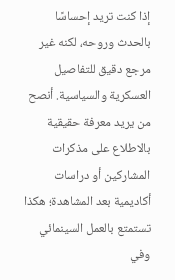إذا كنت تريد إحساسًا بالحدث وروحه، لكنه غير مرجع دقيق للتفاصيل العسكرية والسياسية. أنصح من يريد معرفة حقيقية بالاطلاع على مذكرات المشاركين أو دراسات أكاديمية بعد المشاهدة؛ هكذا تستمتع بالعمل السينمائي وفي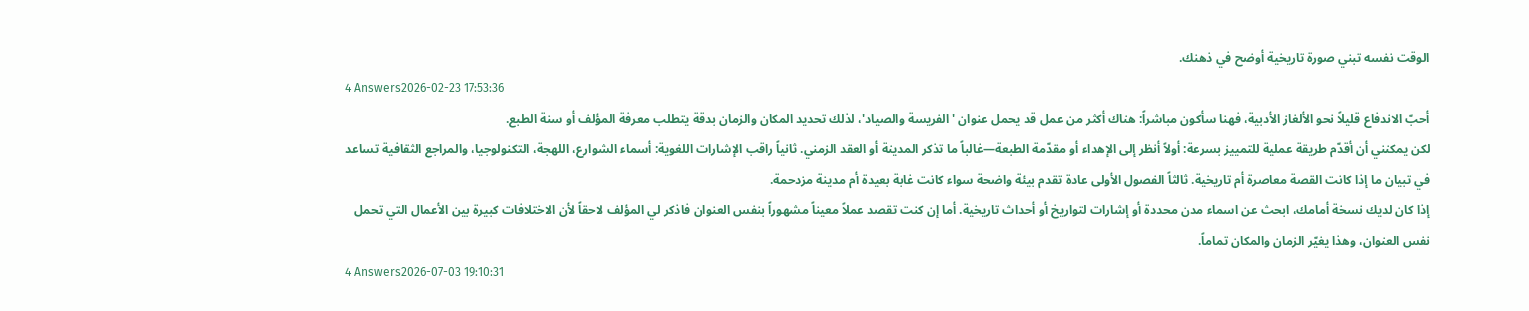الوقت نفسه تبني صورة تاريخية أوضح في ذهنك.
4 Answers2026-02-23 17:53:36
أحبّ الاندفاع قليلاً نحو الألغاز الأدبية، فهنا سأكون مباشراً: هناك أكثر من عمل قد يحمل عنوان 'الفريسة والصياد'، لذلك تحديد المكان والزمان بدقة يتطلب معرفة المؤلف أو سنة الطبع.
لكن يمكنني أن أقدّم طريقة عملية للتمييز بسرعة: أولاً أنظر إلى الإهداء أو مقدّمة الطبعة—غالباً ما تذكر المدينة أو العقد الزمني. ثانياً راقب الإشارات اللغوية: أسماء الشوارع، اللهجة، التكنولوجيا، والمراجع الثقافية تساعد في تبيان ما إذا كانت القصة معاصرة أم تاريخية. ثالثاً الفصول الأولى عادة تقدم بيئة واضحة سواء كانت غابة بعيدة أم مدينة مزدحمة.
إذا كان لديك نسخة أمامك، ابحث عن اسماء مدن محددة أو إشارات لتواريخ أو أحداث تاريخية. أما إن كنت تقصد عملاً معيناً مشهوراً بنفس العنوان فاذكر لي المؤلف لاحقاً لأن الاختلافات كبيرة بين الأعمال التي تحمل نفس العنوان، وهذا يغيّر الزمان والمكان تماماً.
4 Answers2026-07-03 19:10:31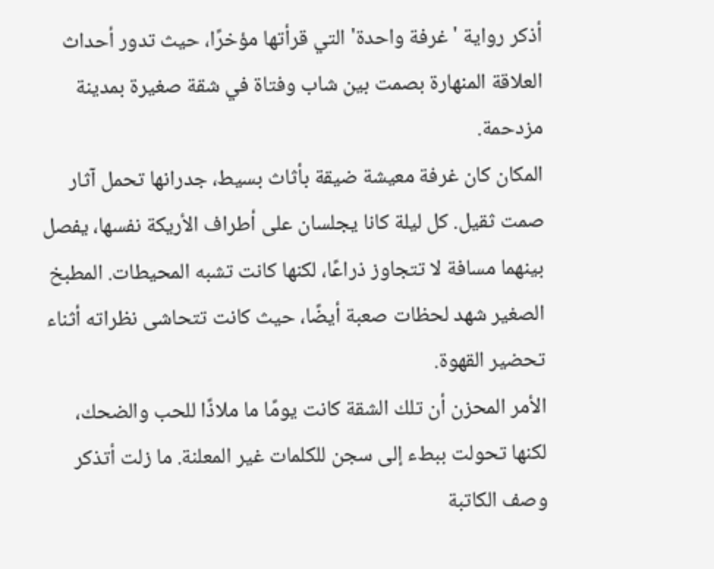أذكر رواية 'غرفة واحدة' التي قرأتها مؤخرًا، حيث تدور أحداث العلاقة المنهارة بصمت بين شاب وفتاة في شقة صغيرة بمدينة مزدحمة.
المكان كان غرفة معيشة ضيقة بأثاث بسيط، جدرانها تحمل آثار صمت ثقيل. كل ليلة كانا يجلسان على أطراف الأريكة نفسها، يفصل بينهما مسافة لا تتجاوز ذراعًا، لكنها كانت تشبه المحيطات. المطبخ الصغير شهد لحظات صعبة أيضًا، حيث كانت تتحاشى نظراته أثناء تحضير القهوة.
الأمر المحزن أن تلك الشقة كانت يومًا ما ملاذًا للحب والضحك، لكنها تحولت ببطء إلى سجن للكلمات غير المعلنة. ما زلت أتذكر وصف الكاتبة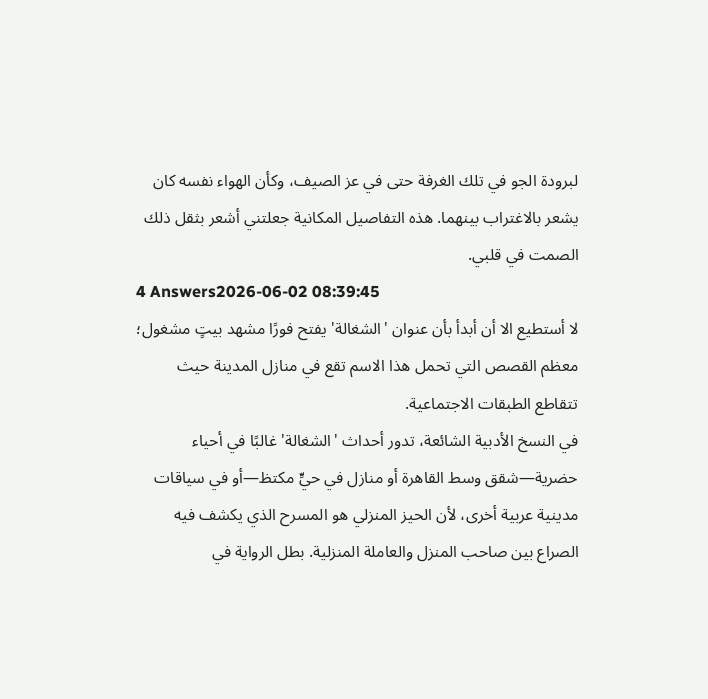لبرودة الجو في تلك الغرفة حتى في عز الصيف، وكأن الهواء نفسه كان يشعر بالاغتراب بينهما. هذه التفاصيل المكانية جعلتني أشعر بثقل ذلك الصمت في قلبي.
4 Answers2026-06-02 08:39:45
لا أستطيع الا أن أبدأ بأن عنوان 'الشغالة' يفتح فورًا مشهد بيتٍ مشغول؛ معظم القصص التي تحمل هذا الاسم تقع في منازل المدينة حيث تتقاطع الطبقات الاجتماعية.
في النسخ الأدبية الشائعة، تدور أحداث 'الشغالة' غالبًا في أحياء حضرية—شقق وسط القاهرة أو منازل في حيٍّ مكتظ—أو في سياقات مدينية عربية أخرى، لأن الحيز المنزلي هو المسرح الذي يكشف فيه الصراع بين صاحب المنزل والعاملة المنزلية. بطل الرواية في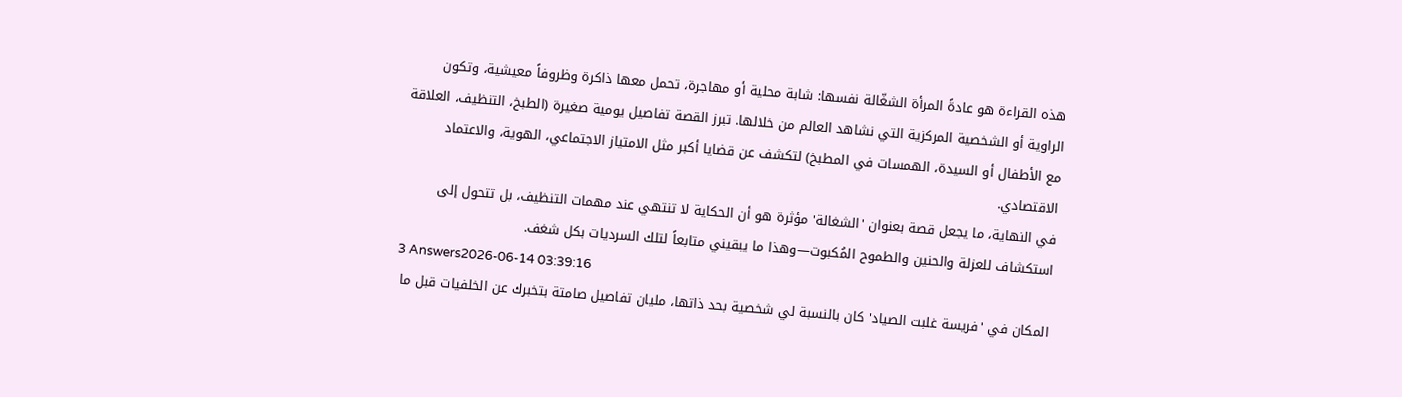هذه القراءة هو عادةً المرأة الشغّالة نفسها: شابة محلية أو مهاجرة، تحمل معها ذاكرة وظروفاً معيشية، وتكون الراوية أو الشخصية المركزية التي نشاهد العالم من خلالها. تبرز القصة تفاصيل يومية صغيرة (الطبخ، التنظيف، العلاقة مع الأطفال أو السيدة، الهمسات في المطبخ) لتكشف عن قضايا أكبر مثل الامتياز الاجتماعي، الهوية، والاعتماد الاقتصادي.
في النهاية، ما يجعل قصة بعنوان 'الشغالة' مؤثرة هو أن الحكاية لا تنتهي عند مهمات التنظيف، بل تتحول إلى استكشاف للعزلة والحنين والطموح المُكبوت—وهذا ما يبقيني متابعاً لتلك السرديات بكل شغف.
3 Answers2026-06-14 03:39:16
المكان في 'فريسة غلبت الصياد' كان بالنسبة لي شخصية بحد ذاتها، مليان تفاصيل صامتة بتخبرك عن الخلفيات قبل ما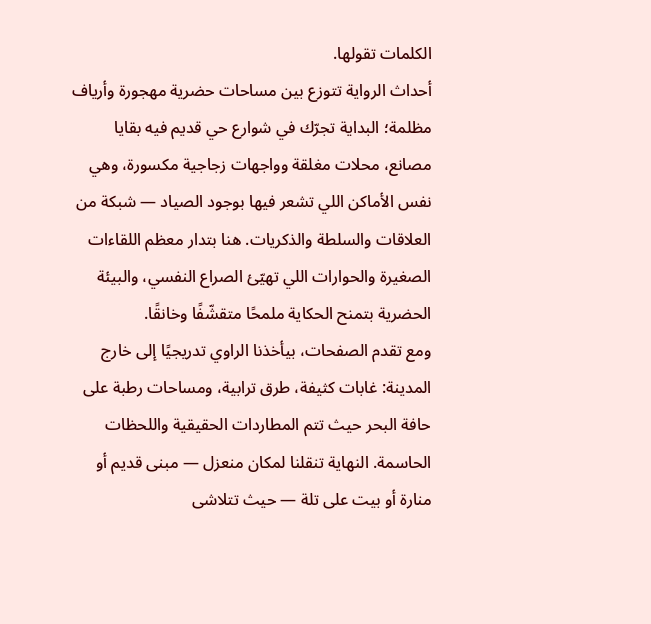الكلمات تقولها.
أحداث الرواية تتوزع بين مساحات حضرية مهجورة وأرياف مظلمة؛ البداية تجرّك في شوارع حي قديم فيه بقايا مصانع، محلات مغلقة وواجهات زجاجية مكسورة، وهي نفس الأماكن اللي تشعر فيها بوجود الصياد — شبكة من العلاقات والسلطة والذكريات. هنا بتدار معظم اللقاءات الصغيرة والحوارات اللي تهيّئ الصراع النفسي، والبيئة الحضرية بتمنح الحكاية ملمحًا متقشّفًا وخانقًا.
ومع تقدم الصفحات، بيأخذنا الراوي تدريجيًا إلى خارج المدينة: غابات كثيفة، طرق ترابية، ومساحات رطبة على حافة البحر حيث تتم المطاردات الحقيقية واللحظات الحاسمة. النهاية تنقلنا لمكان منعزل — مبنى قديم أو منارة أو بيت على تلة — حيث تتلاشى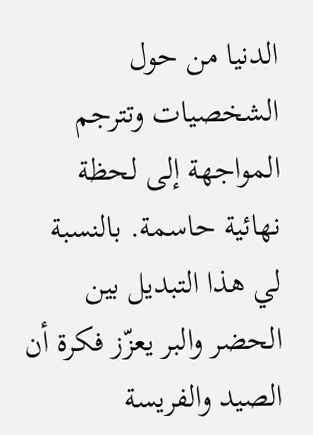الدنيا من حول الشخصيات وتترجم المواجهة إلى لحظة نهائية حاسمة. بالنسبة لي هذا التبديل بين الحضر والبر يعزّز فكرة أن الصيد والفريسة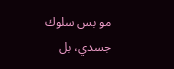مو بس سلوك جسدي، بل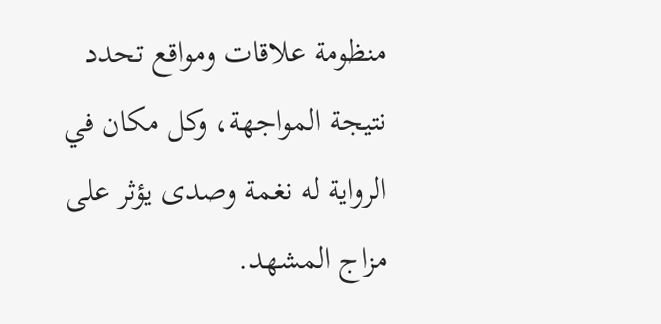منظومة علاقات ومواقع تحدد نتيجة المواجهة، وكل مكان في الرواية له نغمة وصدى يؤثر على مزاج المشهد.